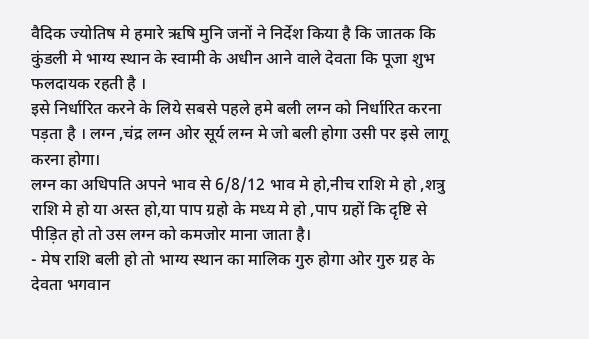वैदिक ज्योतिष मे हमारे ऋषि मुनि जनों ने निर्देश किया है कि जातक कि कुंडली मे भाग्य स्थान के स्वामी के अधीन आने वाले देवता कि पूजा शुभ फलदायक रहती है ।
इसे निर्धारित करने के लिये सबसे पहले हमे बली लग्न को निर्धारित करना पड़ता है । लग्न ,चंद्र लग्न ओर सूर्य लग्न मे जो बली होगा उसी पर इसे लागू करना होगा।
लग्न का अधिपति अपने भाव से 6/8/12 भाव मे हो,नीच राशि मे हो ,शत्रु राशि मे हो या अस्त हो,या पाप ग्रहो के मध्य मे हो ,पाप ग्रहों कि दृष्टि से पीड़ित हो तो उस लग्न को कमजोर माना जाता है।
- मेष राशि बली हो तो भाग्य स्थान का मालिक गुरु होगा ओर गुरु ग्रह के देवता भगवान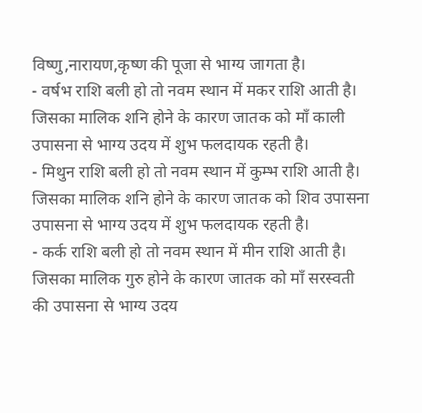विष्णु,नारायण,कृष्ण की पूजा से भाग्य जागता है।
- वर्षभ राशि बली हो तो नवम स्थान में मकर राशि आती है। जिसका मालिक शनि होने के कारण जातक को माँ काली उपासना से भाग्य उदय में शुभ फलदायक रहती है।
- मिथुन राशि बली हो तो नवम स्थान में कुम्भ राशि आती है। जिसका मालिक शनि होने के कारण जातक को शिव उपासना उपासना से भाग्य उदय में शुभ फलदायक रहती है।
- कर्क राशि बली हो तो नवम स्थान में मीन राशि आती है। जिसका मालिक गुरु होने के कारण जातक को माँ सरस्वती की उपासना से भाग्य उदय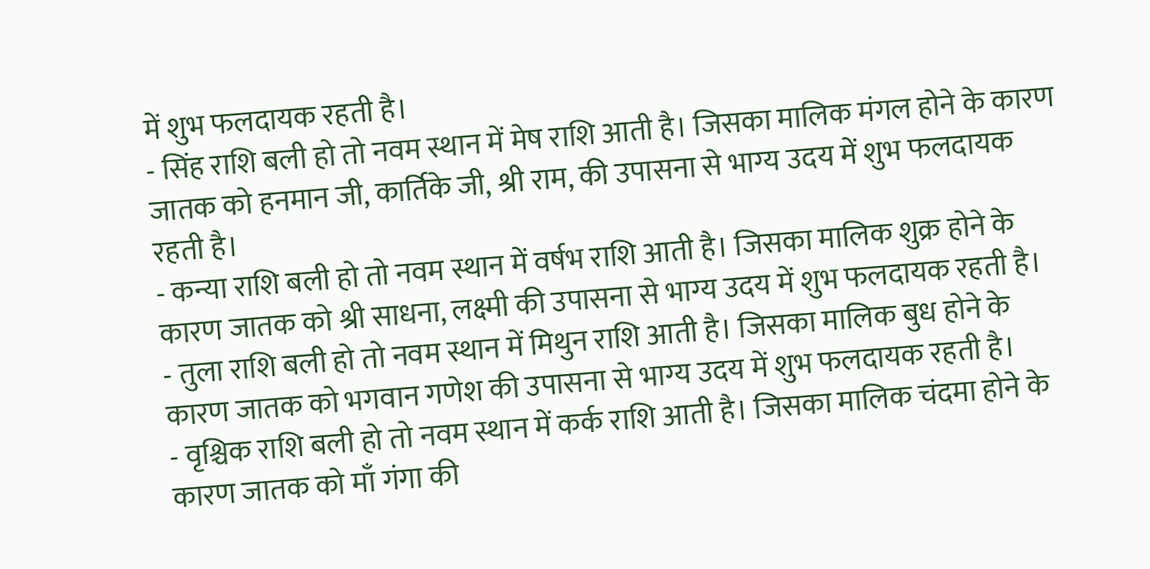में शुभ फलदायक रहती है।
- सिंह राशि बली हो तो नवम स्थान में मेष राशि आती है। जिसका मालिक मंगल होने के कारण जातक को हनमान जी, कार्तिके जी, श्री राम, की उपासना से भाग्य उदय में शुभ फलदायक रहती है।
- कन्या राशि बली हो तो नवम स्थान में वर्षभ राशि आती है। जिसका मालिक शुक्र होने के कारण जातक को श्री साधना, लक्ष्मी की उपासना से भाग्य उदय में शुभ फलदायक रहती है।
- तुला राशि बली हो तो नवम स्थान में मिथुन राशि आती है। जिसका मालिक बुध होने के कारण जातक को भगवान गणेश की उपासना से भाग्य उदय में शुभ फलदायक रहती है।
- वृश्चिक राशि बली हो तो नवम स्थान में कर्क राशि आती है। जिसका मालिक चंदमा होने के कारण जातक को माँ गंगा की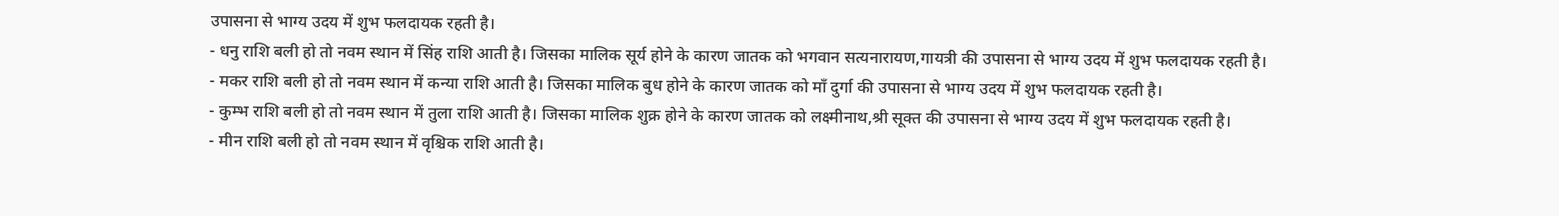उपासना से भाग्य उदय में शुभ फलदायक रहती है।
- धनु राशि बली हो तो नवम स्थान में सिंह राशि आती है। जिसका मालिक सूर्य होने के कारण जातक को भगवान सत्यनारायण,गायत्री की उपासना से भाग्य उदय में शुभ फलदायक रहती है।
- मकर राशि बली हो तो नवम स्थान में कन्या राशि आती है। जिसका मालिक बुध होने के कारण जातक को माँ दुर्गा की उपासना से भाग्य उदय में शुभ फलदायक रहती है।
- कुम्भ राशि बली हो तो नवम स्थान में तुला राशि आती है। जिसका मालिक शुक्र होने के कारण जातक को लक्ष्मीनाथ,श्री सूक्त की उपासना से भाग्य उदय में शुभ फलदायक रहती है।
- मीन राशि बली हो तो नवम स्थान में वृश्चिक राशि आती है।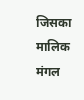जिसका मालिक मंगल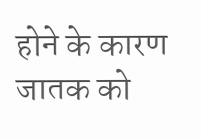होने के कारण जातक को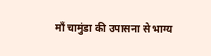माँ चामुंडा की उपासना से भाग्य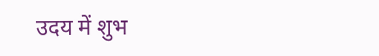उदय में शुभ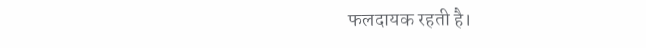फलदायक रहती है।